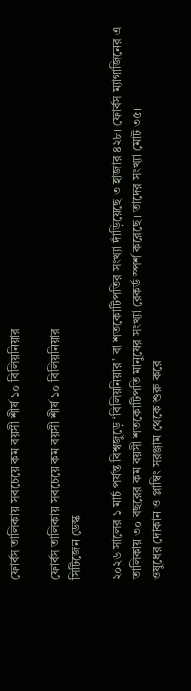ফোর্বস তালিকায় সবচেয়ে কম বয়সী শীর্ষ ১০ বিলিয়নিয়ার

ফোর্বস তালিকায় সবচেয়ে কম বয়সী শীর্ষ ১০ বিলিয়নিয়ার
সিটিজেন ডেস্ক

২০২৬ সালের ১ মার্চ পর্যন্ত বিশ্বজুড়ে ‘বিলিয়নিয়ার’ বা শতকোটিপতির সংখ্যা দাঁড়িয়েছে ৩ হাজার ৪২৮। ফোর্বস ম্যাগাজিনের এ তালিকায় ৩০ বছরের কম বয়সী শতকোটিপতি মানুষের সংখ্যা রেকর্ড স্পর্শ করেছে। তাদের সংখ্যা মোট ৩৫।
ওষুধের দোকান ও প্লাম্বিং সরঞ্জাম থেকে শুরু করে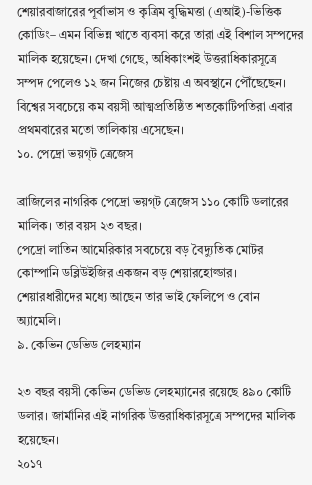শেয়ারবাজারের পূর্বাভাস ও কৃত্রিম বুদ্ধিমত্তা (এআই)-ভিত্তিক কোডিং– এমন বিভিন্ন খাতে ব্যবসা করে তারা এই বিশাল সম্পদের মালিক হয়েছেন। দেখা গেছে, অধিকাংশই উত্তরাধিকারসূত্রে সম্পদ পেলেও ১২ জন নিজের চেষ্টায় এ অবস্থানে পৌঁছেছেন। বিশ্বের সবচেয়ে কম বয়সী আত্মপ্রতিষ্ঠিত শতকোটিপতিরা এবার প্রথমবারের মতো তালিকায় এসেছেন।
১০. পেদ্রো ভয়গ্ট ত্রেজেস

ব্রাজিলের নাগরিক পেদ্রো ভয়গ্ট ত্রেজেস ১১০ কোটি ডলারের মালিক। তার বয়স ২৩ বছর।
পেদ্রো লাতিন আমেরিকার সবচেয়ে বড় বৈদ্যুতিক মোটর কোম্পানি ডব্লিউইজির একজন বড় শেয়ারহোল্ডার। শেয়ারধারীদের মধ্যে আছেন তার ভাই ফেলিপে ও বোন অ্যামেলি।
৯. কেভিন ডেভিড লেহম্যান

২৩ বছর বয়সী কেভিন ডেভিড লেহম্যানের রয়েছে ৪৯০ কোটি ডলার। জার্মানির এই নাগরিক উত্তরাধিকারসূত্রে সম্পদের মালিক হয়েছেন।
২০১৭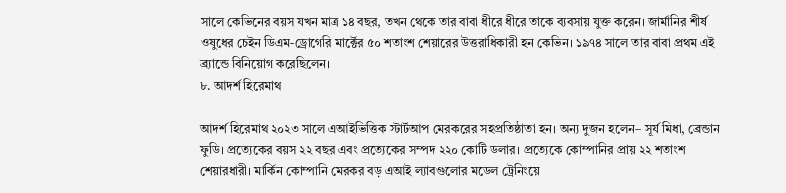সালে কেভিনের বয়স যখন মাত্র ১৪ বছর, তখন থেকে তার বাবা ধীরে ধীরে তাকে ব্যবসায় যুক্ত করেন। জার্মানির শীর্ষ ওষুধের চেইন ডিএম-ড্রোগেরি মার্ক্টের ৫০ শতাংশ শেয়ারের উত্তরাধিকারী হন কেভিন। ১৯৭৪ সালে তার বাবা প্রথম এই ব্র্যান্ডে বিনিয়োগ করেছিলেন।
৮. আদর্শ হিরেমাথ

আদর্শ হিরেমাথ ২০২৩ সালে এআইভিত্তিক স্টার্টআপ মেরকরের সহপ্রতিষ্ঠাতা হন। অন্য দুজন হলেন– সূর্য মিধা, ব্রেন্ডান ফুডি। প্রত্যেকের বয়স ২২ বছর এবং প্রত্যেকের সম্পদ ২২০ কোটি ডলার। প্রত্যেকে কোম্পানির প্রায় ২২ শতাংশ শেয়ারধারী। মার্কিন কোম্পানি মেরকর বড় এআই ল্যাবগুলোর মডেল ট্রেনিংয়ে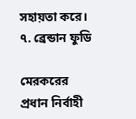সহায়তা করে।
৭. ব্রেন্ডান ফুডি

মেরকরের প্রধান নির্বাহী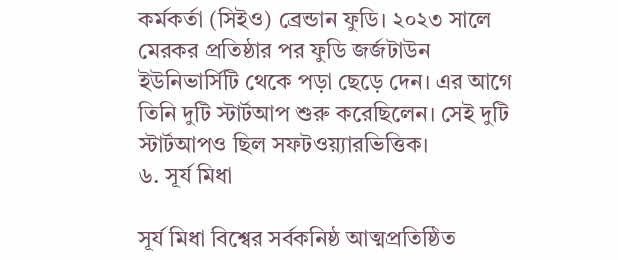কর্মকর্তা (সিইও) ব্রেন্ডান ফুডি। ২০২৩ সালে মেরকর প্রতিষ্ঠার পর ফুডি জর্জটাউন ইউনিভার্সিটি থেকে পড়া ছেড়ে দেন। এর আগে তিনি দুটি স্টার্টআপ শুরু করেছিলেন। সেই দুটি স্টার্টআপও ছিল সফটওয়্যারভিত্তিক।
৬. সূর্য মিধা

সূর্য মিধা বিশ্বের সর্বকনিষ্ঠ আত্মপ্রতিষ্ঠিত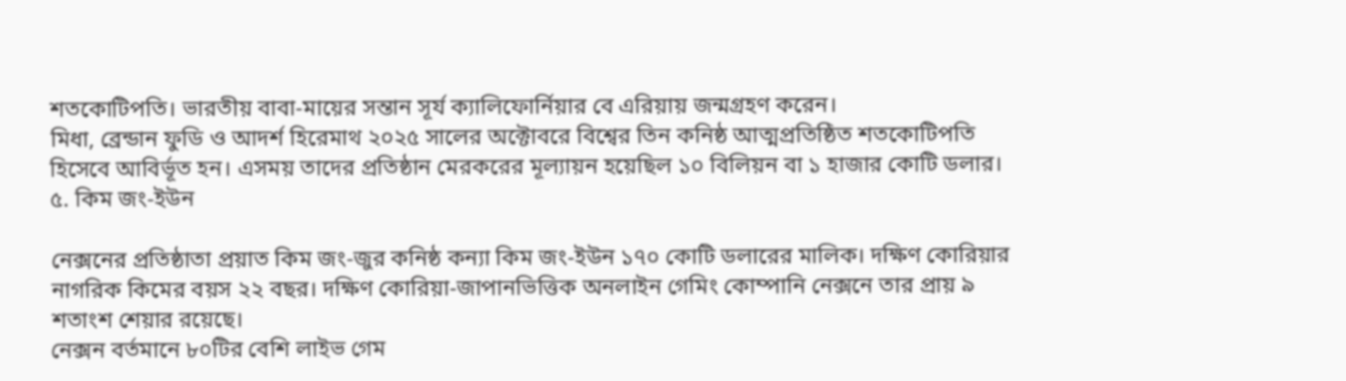শতকোটিপতি। ভারতীয় বাবা-মায়ের সন্তান সূর্য ক্যালিফোর্নিয়ার বে এরিয়ায় জন্মগ্রহণ করেন।
মিধা, ব্রেন্ডান ফুডি ও আদর্শ হিরেমাথ ২০২৫ সালের অক্টোবরে বিশ্বের তিন কনিষ্ঠ আত্মপ্রতিষ্ঠিত শতকোটিপতি হিসেবে আবির্ভূত হন। এসময় তাদের প্রতিষ্ঠান মেরকরের মূল্যায়ন হয়েছিল ১০ বিলিয়ন বা ১ হাজার কোটি ডলার।
৫. কিম জং-ইউন

নেক্সনের প্রতিষ্ঠাতা প্রয়াত কিম জং-জুর কনিষ্ঠ কন্যা কিম জং-ইউন ১৭০ কোটি ডলারের মালিক। দক্ষিণ কোরিয়ার নাগরিক কিমের বয়স ২২ বছর। দক্ষিণ কোরিয়া-জাপানভিত্তিক অনলাইন গেমিং কোম্পানি নেক্সনে তার প্রায় ৯ শতাংশ শেয়ার রয়েছে।
নেক্সন বর্তমানে ৮০টির বেশি লাইভ গেম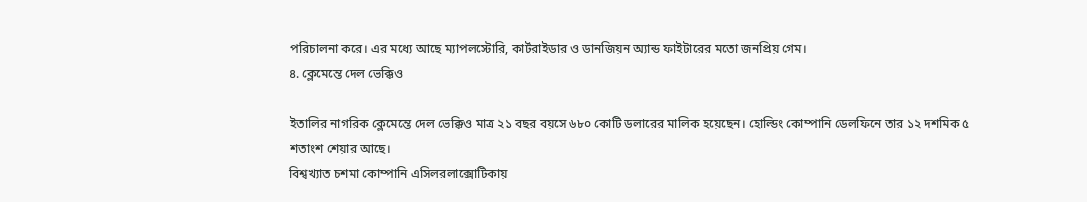পরিচালনা করে। এর মধ্যে আছে ম্যাপলস্টোরি, কার্টরাইডার ও ডানজিয়ন অ্যান্ড ফাইটারের মতো জনপ্রিয় গেম।
৪. ক্লেমেন্তে দেল ভেক্কিও

ইতালির নাগরিক ক্লেমেন্তে দেল ভেক্কিও মাত্র ২১ বছর বয়সে ৬৮০ কোটি ডলারের মালিক হয়েছেন। হোল্ডিং কোম্পানি ডেলফিনে তার ১২ দশমিক ৫ শতাংশ শেয়ার আছে।
বিশ্বখ্যাত চশমা কোম্পানি এসিলরলাক্সোটিকায়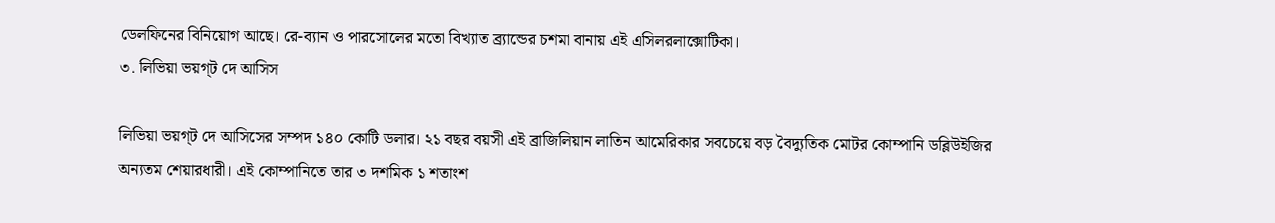ডেলফিনের বিনিয়োগ আছে। রে-ব্যান ও পারসোলের মতো বিখ্যাত ব্র্যান্ডের চশমা বানায় এই এসিলরলাক্সোটিকা।
৩. লিভিয়া ভয়গ্ট দে আসিস

লিভিয়া ভয়গ্ট দে আসিসের সম্পদ ১৪০ কোটি ডলার। ২১ বছর বয়সী এই ব্রাজিলিয়ান লাতিন আমেরিকার সবচেয়ে বড় বৈদ্যুতিক মোটর কোম্পানি ডব্লিউইজির অন্যতম শেয়ারধারী। এই কোম্পানিতে তার ৩ দশমিক ১ শতাংশ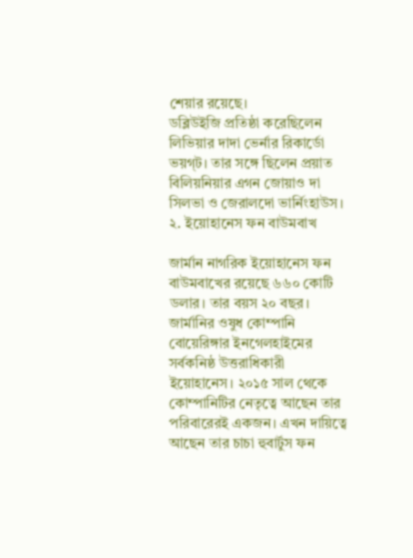শেয়ার রয়েছে।
ডব্লিউইজি প্রতিষ্ঠা করেছিলেন লিভিয়ার দাদা ভের্নার রিকার্ডো ভয়গ্ট। তার সঙ্গে ছিলেন প্রয়াত বিলিয়নিয়ার এগন জোয়াও দা সিলভা ও জেরালদো ভার্নিংহাউস।
২. ইয়োহানেস ফন বাউমবাখ

জার্মান নাগরিক ইয়োহানেস ফন বাউমবাখের রয়েছে ৬৬০ কোটি ডলার। তার বয়স ২০ বছর।
জার্মানির ওষুধ কোম্পানি বোয়েরিঙ্গার ইনগেলহাইমের সর্বকনিষ্ঠ উত্তরাধিকারী ইয়োহানেস। ২০১৫ সাল থেকে কোম্পানিটির নেতৃত্বে আছেন তার পরিবারেরই একজন। এখন দায়িত্বে আছেন তার চাচা হুবার্টুস ফন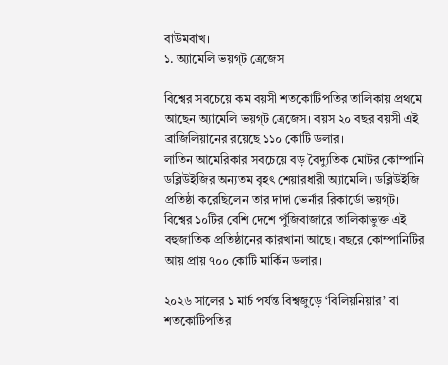বাউমবাখ।
১. অ্যামেলি ভয়গ্ট ত্রেজেস

বিশ্বের সবচেয়ে কম বয়সী শতকোটিপতির তালিকায় প্রথমে আছেন অ্যামেলি ভয়গ্ট ত্রেজেস। বয়স ২০ বছর বয়সী এই ব্রাজিলিয়ানের রয়েছে ১১০ কোটি ডলার।
লাতিন আমেরিকার সবচেয়ে বড় বৈদ্যুতিক মোটর কোম্পানি ডব্লিউইজির অন্যতম বৃহৎ শেয়ারধারী অ্যামেলি। ডব্লিউইজি প্রতিষ্ঠা করেছিলেন তার দাদা ভের্নার রিকার্ডো ভয়গ্ট। বিশ্বের ১০টির বেশি দেশে পুঁজিবাজারে তালিকাভুক্ত এই বহুজাতিক প্রতিষ্ঠানের কারখানা আছে। বছরে কোম্পানিটির আয় প্রায় ৭০০ কোটি মার্কিন ডলার।

২০২৬ সালের ১ মার্চ পর্যন্ত বিশ্বজুড়ে ‘বিলিয়নিয়ার’ বা শতকোটিপতির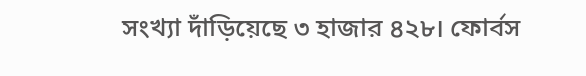সংখ্যা দাঁড়িয়েছে ৩ হাজার ৪২৮। ফোর্বস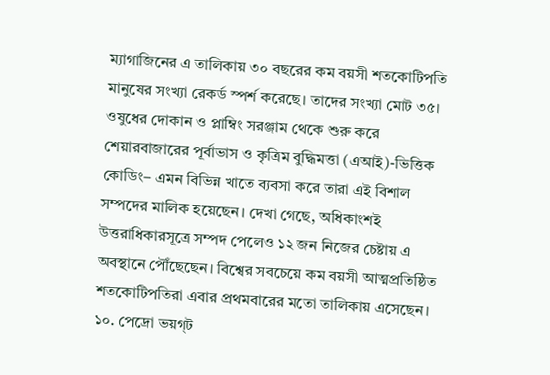ম্যাগাজিনের এ তালিকায় ৩০ বছরের কম বয়সী শতকোটিপতি মানুষের সংখ্যা রেকর্ড স্পর্শ করেছে। তাদের সংখ্যা মোট ৩৫।
ওষুধের দোকান ও প্লাম্বিং সরঞ্জাম থেকে শুরু করে শেয়ারবাজারের পূর্বাভাস ও কৃত্রিম বুদ্ধিমত্তা (এআই)-ভিত্তিক কোডিং– এমন বিভিন্ন খাতে ব্যবসা করে তারা এই বিশাল সম্পদের মালিক হয়েছেন। দেখা গেছে, অধিকাংশই উত্তরাধিকারসূত্রে সম্পদ পেলেও ১২ জন নিজের চেষ্টায় এ অবস্থানে পৌঁছেছেন। বিশ্বের সবচেয়ে কম বয়সী আত্মপ্রতিষ্ঠিত শতকোটিপতিরা এবার প্রথমবারের মতো তালিকায় এসেছেন।
১০. পেদ্রো ভয়গ্ট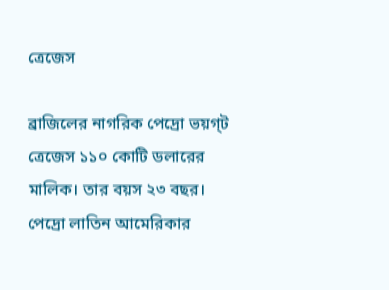ত্রেজেস

ব্রাজিলের নাগরিক পেদ্রো ভয়গ্ট ত্রেজেস ১১০ কোটি ডলারের মালিক। তার বয়স ২৩ বছর।
পেদ্রো লাতিন আমেরিকার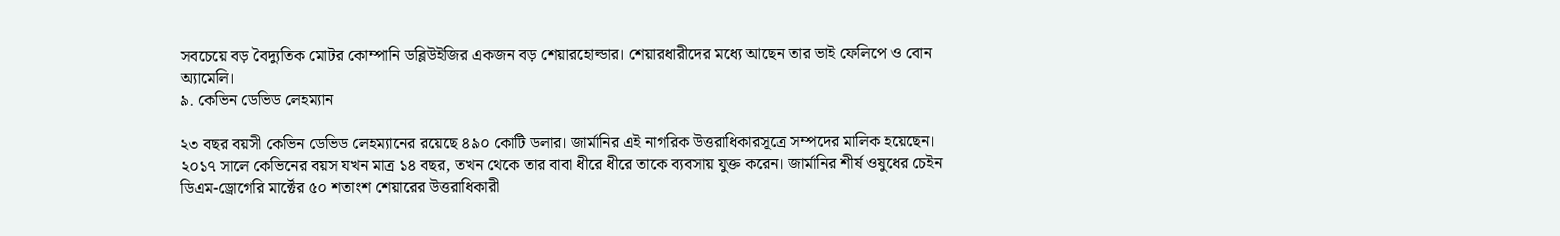সবচেয়ে বড় বৈদ্যুতিক মোটর কোম্পানি ডব্লিউইজির একজন বড় শেয়ারহোল্ডার। শেয়ারধারীদের মধ্যে আছেন তার ভাই ফেলিপে ও বোন অ্যামেলি।
৯. কেভিন ডেভিড লেহম্যান

২৩ বছর বয়সী কেভিন ডেভিড লেহম্যানের রয়েছে ৪৯০ কোটি ডলার। জার্মানির এই নাগরিক উত্তরাধিকারসূত্রে সম্পদের মালিক হয়েছেন।
২০১৭ সালে কেভিনের বয়স যখন মাত্র ১৪ বছর, তখন থেকে তার বাবা ধীরে ধীরে তাকে ব্যবসায় যুক্ত করেন। জার্মানির শীর্ষ ওষুধের চেইন ডিএম-ড্রোগেরি মার্ক্টের ৫০ শতাংশ শেয়ারের উত্তরাধিকারী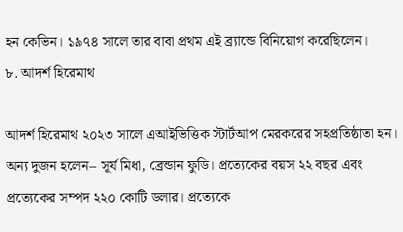হন কেভিন। ১৯৭৪ সালে তার বাবা প্রথম এই ব্র্যান্ডে বিনিয়োগ করেছিলেন।
৮. আদর্শ হিরেমাথ

আদর্শ হিরেমাথ ২০২৩ সালে এআইভিত্তিক স্টার্টআপ মেরকরের সহপ্রতিষ্ঠাতা হন। অন্য দুজন হলেন– সূর্য মিধা, ব্রেন্ডান ফুডি। প্রত্যেকের বয়স ২২ বছর এবং প্রত্যেকের সম্পদ ২২০ কোটি ডলার। প্রত্যেকে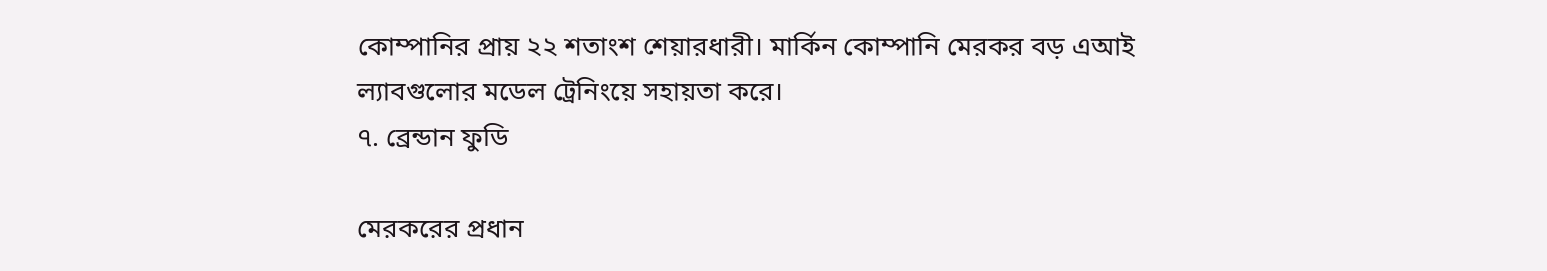কোম্পানির প্রায় ২২ শতাংশ শেয়ারধারী। মার্কিন কোম্পানি মেরকর বড় এআই ল্যাবগুলোর মডেল ট্রেনিংয়ে সহায়তা করে।
৭. ব্রেন্ডান ফুডি

মেরকরের প্রধান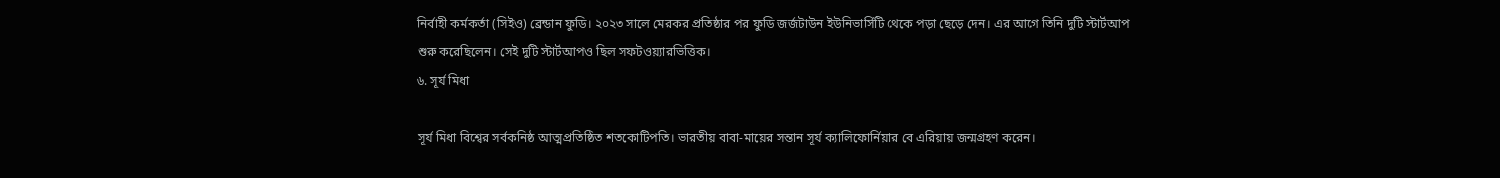নির্বাহী কর্মকর্তা (সিইও) ব্রেন্ডান ফুডি। ২০২৩ সালে মেরকর প্রতিষ্ঠার পর ফুডি জর্জটাউন ইউনিভার্সিটি থেকে পড়া ছেড়ে দেন। এর আগে তিনি দুটি স্টার্টআপ শুরু করেছিলেন। সেই দুটি স্টার্টআপও ছিল সফটওয়্যারভিত্তিক।
৬. সূর্য মিধা

সূর্য মিধা বিশ্বের সর্বকনিষ্ঠ আত্মপ্রতিষ্ঠিত শতকোটিপতি। ভারতীয় বাবা-মায়ের সন্তান সূর্য ক্যালিফোর্নিয়ার বে এরিয়ায় জন্মগ্রহণ করেন।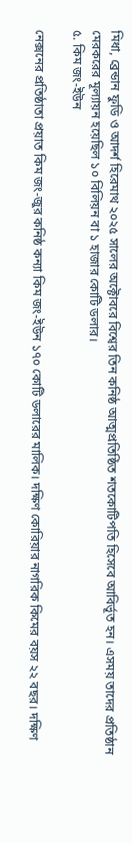মিধা, ব্রেন্ডান ফুডি ও আদর্শ হিরেমাথ ২০২৫ সালের অক্টোবরে বিশ্বের তিন কনিষ্ঠ আত্মপ্রতিষ্ঠিত শতকোটিপতি হিসেবে আবির্ভূত হন। এসময় তাদের প্রতিষ্ঠান মেরকরের মূল্যায়ন হয়েছিল ১০ বিলিয়ন বা ১ হাজার কোটি ডলার।
৫. কিম জং-ইউন

নেক্সনের প্রতিষ্ঠাতা প্রয়াত কিম জং-জুর কনিষ্ঠ কন্যা কিম জং-ইউন ১৭০ কোটি ডলারের মালিক। দক্ষিণ কোরিয়ার নাগরিক কিমের বয়স ২২ বছর। দক্ষিণ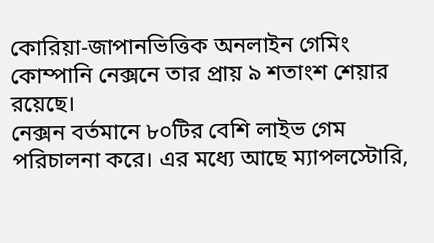কোরিয়া-জাপানভিত্তিক অনলাইন গেমিং কোম্পানি নেক্সনে তার প্রায় ৯ শতাংশ শেয়ার রয়েছে।
নেক্সন বর্তমানে ৮০টির বেশি লাইভ গেম পরিচালনা করে। এর মধ্যে আছে ম্যাপলস্টোরি,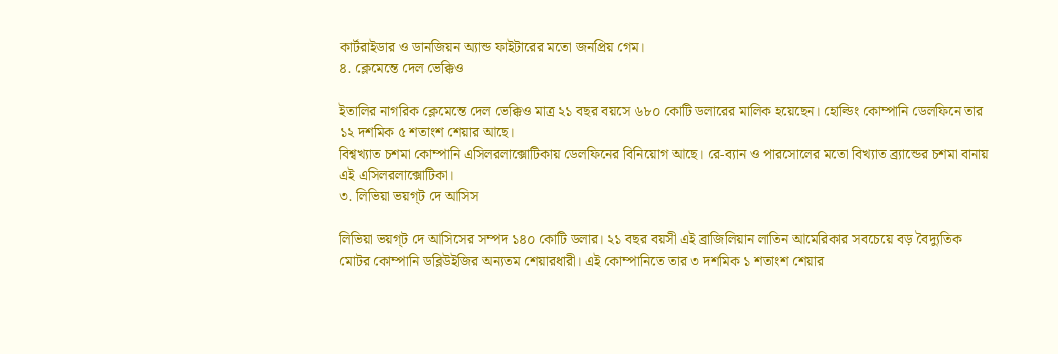কার্টরাইডার ও ডানজিয়ন অ্যান্ড ফাইটারের মতো জনপ্রিয় গেম।
৪. ক্লেমেন্তে দেল ভেক্কিও

ইতালির নাগরিক ক্লেমেন্তে দেল ভেক্কিও মাত্র ২১ বছর বয়সে ৬৮০ কোটি ডলারের মালিক হয়েছেন। হোল্ডিং কোম্পানি ডেলফিনে তার ১২ দশমিক ৫ শতাংশ শেয়ার আছে।
বিশ্বখ্যাত চশমা কোম্পানি এসিলরলাক্সোটিকায় ডেলফিনের বিনিয়োগ আছে। রে-ব্যান ও পারসোলের মতো বিখ্যাত ব্র্যান্ডের চশমা বানায় এই এসিলরলাক্সোটিকা।
৩. লিভিয়া ভয়গ্ট দে আসিস

লিভিয়া ভয়গ্ট দে আসিসের সম্পদ ১৪০ কোটি ডলার। ২১ বছর বয়সী এই ব্রাজিলিয়ান লাতিন আমেরিকার সবচেয়ে বড় বৈদ্যুতিক মোটর কোম্পানি ডব্লিউইজির অন্যতম শেয়ারধারী। এই কোম্পানিতে তার ৩ দশমিক ১ শতাংশ শেয়ার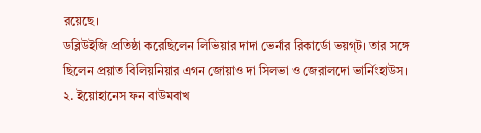রয়েছে।
ডব্লিউইজি প্রতিষ্ঠা করেছিলেন লিভিয়ার দাদা ভের্নার রিকার্ডো ভয়গ্ট। তার সঙ্গে ছিলেন প্রয়াত বিলিয়নিয়ার এগন জোয়াও দা সিলভা ও জেরালদো ভার্নিংহাউস।
২. ইয়োহানেস ফন বাউমবাখ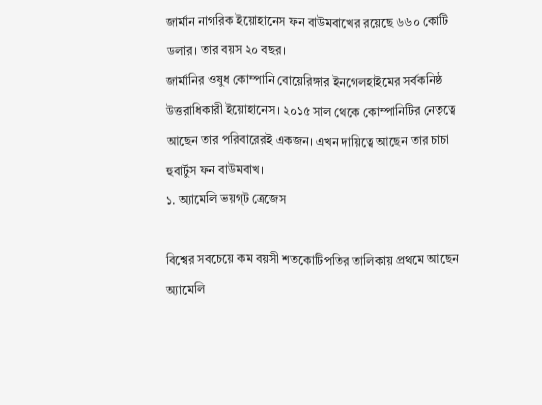জার্মান নাগরিক ইয়োহানেস ফন বাউমবাখের রয়েছে ৬৬০ কোটি ডলার। তার বয়স ২০ বছর।
জার্মানির ওষুধ কোম্পানি বোয়েরিঙ্গার ইনগেলহাইমের সর্বকনিষ্ঠ উত্তরাধিকারী ইয়োহানেস। ২০১৫ সাল থেকে কোম্পানিটির নেতৃত্বে আছেন তার পরিবারেরই একজন। এখন দায়িত্বে আছেন তার চাচা হুবার্টুস ফন বাউমবাখ।
১. অ্যামেলি ভয়গ্ট ত্রেজেস

বিশ্বের সবচেয়ে কম বয়সী শতকোটিপতির তালিকায় প্রথমে আছেন অ্যামেলি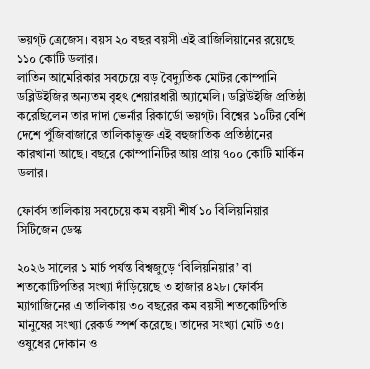ভয়গ্ট ত্রেজেস। বয়স ২০ বছর বয়সী এই ব্রাজিলিয়ানের রয়েছে ১১০ কোটি ডলার।
লাতিন আমেরিকার সবচেয়ে বড় বৈদ্যুতিক মোটর কোম্পানি ডব্লিউইজির অন্যতম বৃহৎ শেয়ারধারী অ্যামেলি। ডব্লিউইজি প্রতিষ্ঠা করেছিলেন তার দাদা ভের্নার রিকার্ডো ভয়গ্ট। বিশ্বের ১০টির বেশি দেশে পুঁজিবাজারে তালিকাভুক্ত এই বহুজাতিক প্রতিষ্ঠানের কারখানা আছে। বছরে কোম্পানিটির আয় প্রায় ৭০০ কোটি মার্কিন ডলার।

ফোর্বস তালিকায় সবচেয়ে কম বয়সী শীর্ষ ১০ বিলিয়নিয়ার
সিটিজেন ডেস্ক

২০২৬ সালের ১ মার্চ পর্যন্ত বিশ্বজুড়ে ‘বিলিয়নিয়ার’ বা শতকোটিপতির সংখ্যা দাঁড়িয়েছে ৩ হাজার ৪২৮। ফোর্বস ম্যাগাজিনের এ তালিকায় ৩০ বছরের কম বয়সী শতকোটিপতি মানুষের সংখ্যা রেকর্ড স্পর্শ করেছে। তাদের সংখ্যা মোট ৩৫।
ওষুধের দোকান ও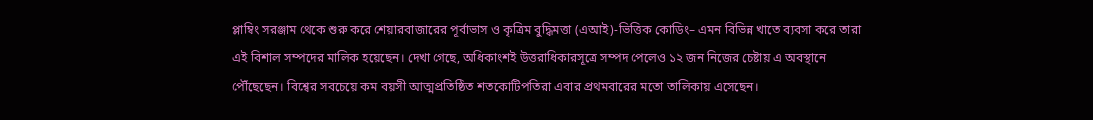প্লাম্বিং সরঞ্জাম থেকে শুরু করে শেয়ারবাজারের পূর্বাভাস ও কৃত্রিম বুদ্ধিমত্তা (এআই)-ভিত্তিক কোডিং– এমন বিভিন্ন খাতে ব্যবসা করে তারা এই বিশাল সম্পদের মালিক হয়েছেন। দেখা গেছে, অধিকাংশই উত্তরাধিকারসূত্রে সম্পদ পেলেও ১২ জন নিজের চেষ্টায় এ অবস্থানে পৌঁছেছেন। বিশ্বের সবচেয়ে কম বয়সী আত্মপ্রতিষ্ঠিত শতকোটিপতিরা এবার প্রথমবারের মতো তালিকায় এসেছেন।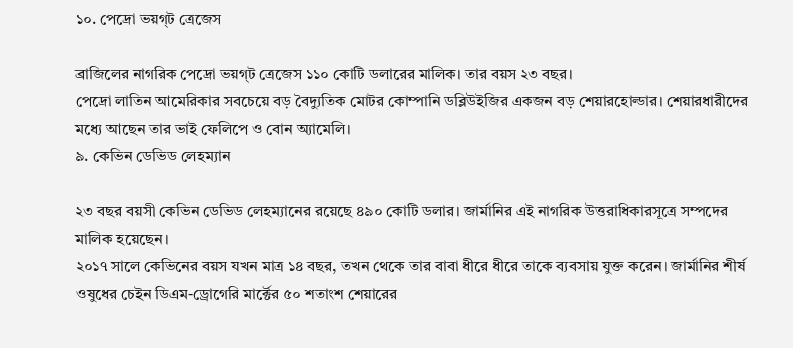১০. পেদ্রো ভয়গ্ট ত্রেজেস

ব্রাজিলের নাগরিক পেদ্রো ভয়গ্ট ত্রেজেস ১১০ কোটি ডলারের মালিক। তার বয়স ২৩ বছর।
পেদ্রো লাতিন আমেরিকার সবচেয়ে বড় বৈদ্যুতিক মোটর কোম্পানি ডব্লিউইজির একজন বড় শেয়ারহোল্ডার। শেয়ারধারীদের মধ্যে আছেন তার ভাই ফেলিপে ও বোন অ্যামেলি।
৯. কেভিন ডেভিড লেহম্যান

২৩ বছর বয়সী কেভিন ডেভিড লেহম্যানের রয়েছে ৪৯০ কোটি ডলার। জার্মানির এই নাগরিক উত্তরাধিকারসূত্রে সম্পদের মালিক হয়েছেন।
২০১৭ সালে কেভিনের বয়স যখন মাত্র ১৪ বছর, তখন থেকে তার বাবা ধীরে ধীরে তাকে ব্যবসায় যুক্ত করেন। জার্মানির শীর্ষ ওষুধের চেইন ডিএম-ড্রোগেরি মার্ক্টের ৫০ শতাংশ শেয়ারের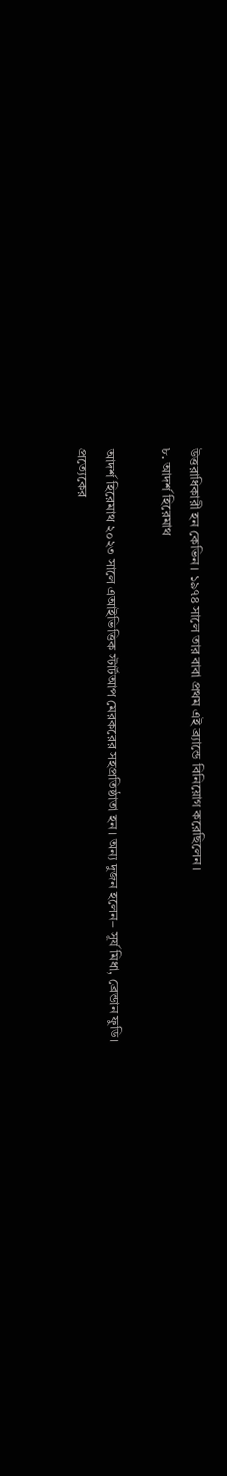উত্তরাধিকারী হন কেভিন। ১৯৭৪ সালে তার বাবা প্রথম এই ব্র্যান্ডে বিনিয়োগ করেছিলেন।
৮. আদর্শ হিরেমাথ

আদর্শ হিরেমাথ ২০২৩ সালে এআইভিত্তিক স্টার্টআপ মেরকরের সহপ্রতিষ্ঠাতা হন। অন্য দুজন হলেন– সূর্য মিধা, ব্রেন্ডান ফুডি। প্রত্যেকের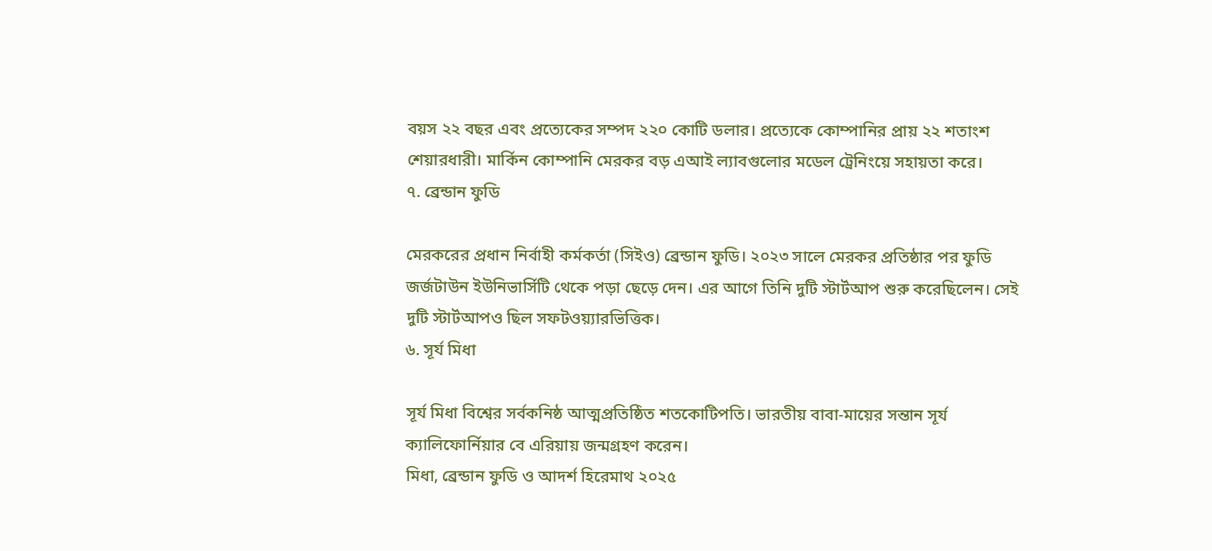বয়স ২২ বছর এবং প্রত্যেকের সম্পদ ২২০ কোটি ডলার। প্রত্যেকে কোম্পানির প্রায় ২২ শতাংশ শেয়ারধারী। মার্কিন কোম্পানি মেরকর বড় এআই ল্যাবগুলোর মডেল ট্রেনিংয়ে সহায়তা করে।
৭. ব্রেন্ডান ফুডি

মেরকরের প্রধান নির্বাহী কর্মকর্তা (সিইও) ব্রেন্ডান ফুডি। ২০২৩ সালে মেরকর প্রতিষ্ঠার পর ফুডি জর্জটাউন ইউনিভার্সিটি থেকে পড়া ছেড়ে দেন। এর আগে তিনি দুটি স্টার্টআপ শুরু করেছিলেন। সেই দুটি স্টার্টআপও ছিল সফটওয়্যারভিত্তিক।
৬. সূর্য মিধা

সূর্য মিধা বিশ্বের সর্বকনিষ্ঠ আত্মপ্রতিষ্ঠিত শতকোটিপতি। ভারতীয় বাবা-মায়ের সন্তান সূর্য ক্যালিফোর্নিয়ার বে এরিয়ায় জন্মগ্রহণ করেন।
মিধা, ব্রেন্ডান ফুডি ও আদর্শ হিরেমাথ ২০২৫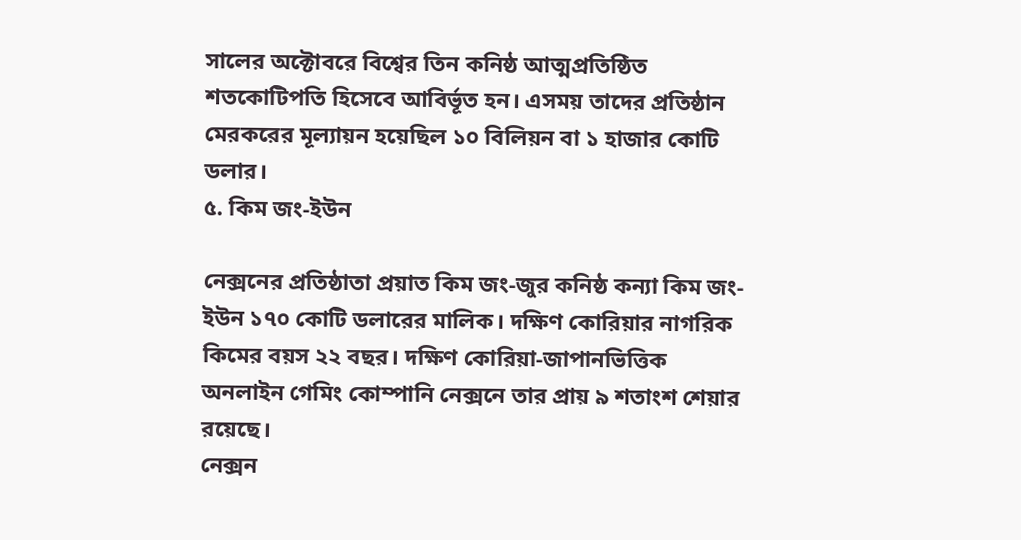সালের অক্টোবরে বিশ্বের তিন কনিষ্ঠ আত্মপ্রতিষ্ঠিত শতকোটিপতি হিসেবে আবির্ভূত হন। এসময় তাদের প্রতিষ্ঠান মেরকরের মূল্যায়ন হয়েছিল ১০ বিলিয়ন বা ১ হাজার কোটি ডলার।
৫. কিম জং-ইউন

নেক্সনের প্রতিষ্ঠাতা প্রয়াত কিম জং-জুর কনিষ্ঠ কন্যা কিম জং-ইউন ১৭০ কোটি ডলারের মালিক। দক্ষিণ কোরিয়ার নাগরিক কিমের বয়স ২২ বছর। দক্ষিণ কোরিয়া-জাপানভিত্তিক অনলাইন গেমিং কোম্পানি নেক্সনে তার প্রায় ৯ শতাংশ শেয়ার রয়েছে।
নেক্সন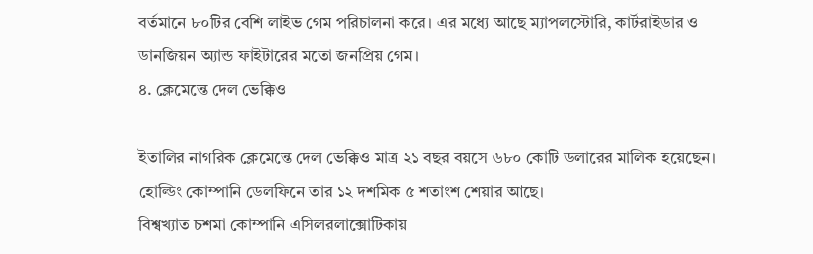বর্তমানে ৮০টির বেশি লাইভ গেম পরিচালনা করে। এর মধ্যে আছে ম্যাপলস্টোরি, কার্টরাইডার ও ডানজিয়ন অ্যান্ড ফাইটারের মতো জনপ্রিয় গেম।
৪. ক্লেমেন্তে দেল ভেক্কিও

ইতালির নাগরিক ক্লেমেন্তে দেল ভেক্কিও মাত্র ২১ বছর বয়সে ৬৮০ কোটি ডলারের মালিক হয়েছেন। হোল্ডিং কোম্পানি ডেলফিনে তার ১২ দশমিক ৫ শতাংশ শেয়ার আছে।
বিশ্বখ্যাত চশমা কোম্পানি এসিলরলাক্সোটিকায়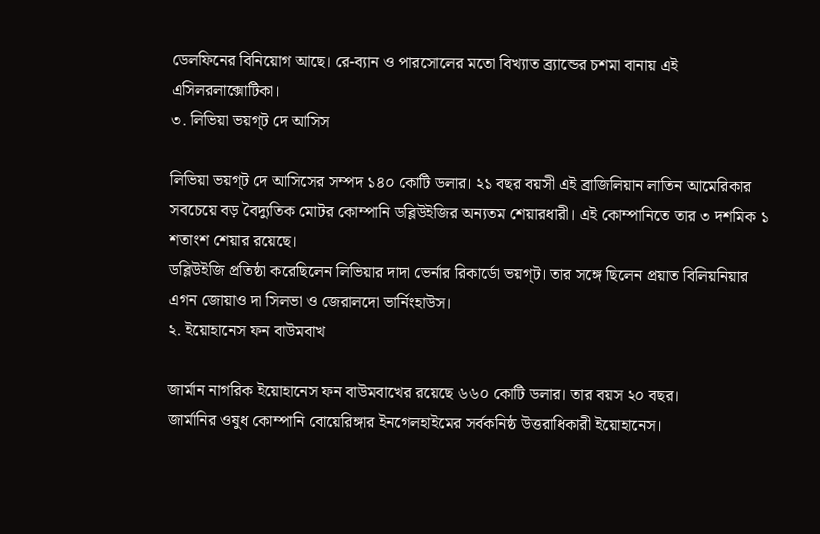ডেলফিনের বিনিয়োগ আছে। রে-ব্যান ও পারসোলের মতো বিখ্যাত ব্র্যান্ডের চশমা বানায় এই এসিলরলাক্সোটিকা।
৩. লিভিয়া ভয়গ্ট দে আসিস

লিভিয়া ভয়গ্ট দে আসিসের সম্পদ ১৪০ কোটি ডলার। ২১ বছর বয়সী এই ব্রাজিলিয়ান লাতিন আমেরিকার সবচেয়ে বড় বৈদ্যুতিক মোটর কোম্পানি ডব্লিউইজির অন্যতম শেয়ারধারী। এই কোম্পানিতে তার ৩ দশমিক ১ শতাংশ শেয়ার রয়েছে।
ডব্লিউইজি প্রতিষ্ঠা করেছিলেন লিভিয়ার দাদা ভের্নার রিকার্ডো ভয়গ্ট। তার সঙ্গে ছিলেন প্রয়াত বিলিয়নিয়ার এগন জোয়াও দা সিলভা ও জেরালদো ভার্নিংহাউস।
২. ইয়োহানেস ফন বাউমবাখ

জার্মান নাগরিক ইয়োহানেস ফন বাউমবাখের রয়েছে ৬৬০ কোটি ডলার। তার বয়স ২০ বছর।
জার্মানির ওষুধ কোম্পানি বোয়েরিঙ্গার ইনগেলহাইমের সর্বকনিষ্ঠ উত্তরাধিকারী ইয়োহানেস।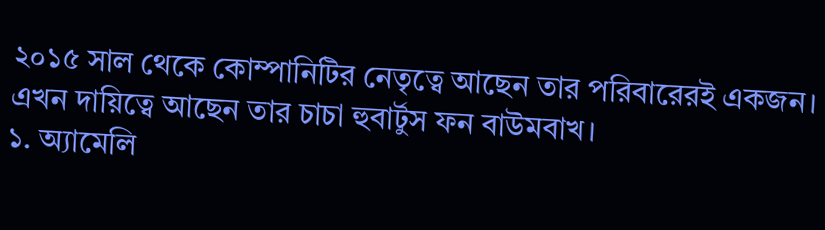২০১৫ সাল থেকে কোম্পানিটির নেতৃত্বে আছেন তার পরিবারেরই একজন। এখন দায়িত্বে আছেন তার চাচা হুবার্টুস ফন বাউমবাখ।
১. অ্যামেলি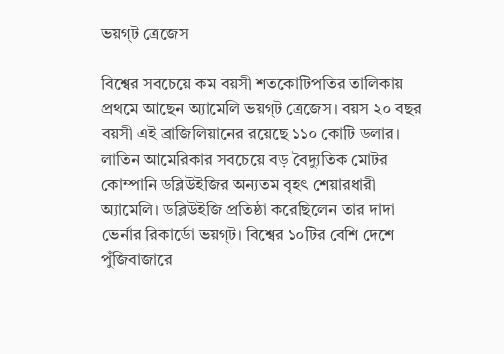ভয়গ্ট ত্রেজেস

বিশ্বের সবচেয়ে কম বয়সী শতকোটিপতির তালিকায় প্রথমে আছেন অ্যামেলি ভয়গ্ট ত্রেজেস। বয়স ২০ বছর বয়সী এই ব্রাজিলিয়ানের রয়েছে ১১০ কোটি ডলার।
লাতিন আমেরিকার সবচেয়ে বড় বৈদ্যুতিক মোটর কোম্পানি ডব্লিউইজির অন্যতম বৃহৎ শেয়ারধারী অ্যামেলি। ডব্লিউইজি প্রতিষ্ঠা করেছিলেন তার দাদা ভের্নার রিকার্ডো ভয়গ্ট। বিশ্বের ১০টির বেশি দেশে পুঁজিবাজারে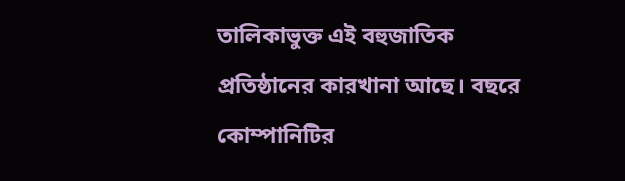তালিকাভুক্ত এই বহুজাতিক প্রতিষ্ঠানের কারখানা আছে। বছরে কোম্পানিটির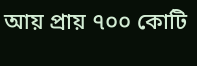আয় প্রায় ৭০০ কোটি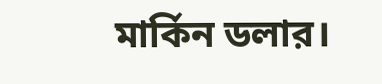মার্কিন ডলার।